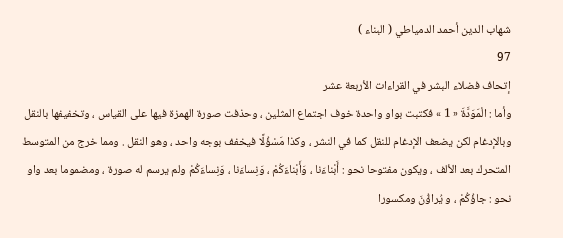شهاب الدين أحمد الدمياطي ( البناء )
97
إتحاف فضلاء البشر في القراءات الأربعة عشر
وأما : الْمَوَدَّةَ « 1 » فكتبت بواو واحدة خوف اجتماع المثلين ، وحذفت صورة الهمزة فيها على القياس ، وتخفيفها بالنقل وبالإدغام لكن يضعف الإدغام للنقل كما في النشر ، وكذا مَسْؤُلًا فيخفف بوجه واحد ، وهو النقل . ومما خرج من المتوسط المتحرك بعد الألف ، ويكون مفتوحا نحو : أَبْناءَنا ، وَأَبْناءَكُمْ ، وَنِساءَنا ، وَنِساءَكُمْ ولم يرسم له صورة ، ومضموما بعد واو نحو : جاؤُكُمْ ، و يُراؤُنَ ومكسورا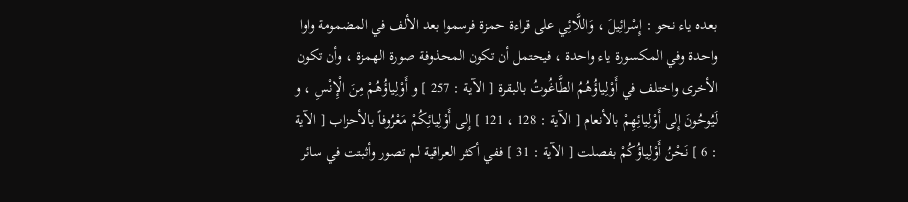بعده ياء نحو : إِسْرائِيلَ ، وَاللَّائِي على قراءة حمزة فرسموا بعد الألف في المضمومة واوا واحدة وفي المكسورة ياء واحدة ، فيحتمل أن تكون المحذوفة صورة الهمزة ، وأن تكون الأخرى واختلف في أَوْلِياؤُهُمُ الطَّاغُوتُ بالبقرة [ الآية : 257 ] و أَوْلِياؤُهُمْ مِنَ الْإِنْسِ ، و لَيُوحُونَ إِلى أَوْلِيائِهِمْ بالأنعام [ الآية : 128 ، 121 ] إِلى أَوْلِيائِكُمْ مَعْرُوفاً بالأحزاب [ الآية : 6 ] نَحْنُ أَوْلِياؤُكُمْ بفصلت [ الآية : 31 ] ففي أكثر العراقية لم تصور وأثبتت في سائر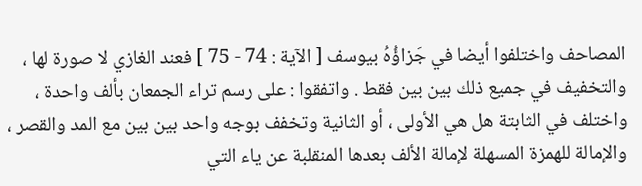المصاحف واختلفوا أيضا في جَزاؤُهُ بيوسف [ الآية : 74 - 75 ] فعند الغازي لا صورة لها ، والتخفيف في جميع ذلك بين بين فقط . واتفقوا : على رسم تراء الجمعان بألف واحدة ، واختلف في الثابتة هل هي الأولى ، أو الثانية وتخفف بوجه واحد بين بين مع المد والقصر ، والإمالة للهمزة المسهلة لإمالة الألف بعدها المنقلبة عن ياء التي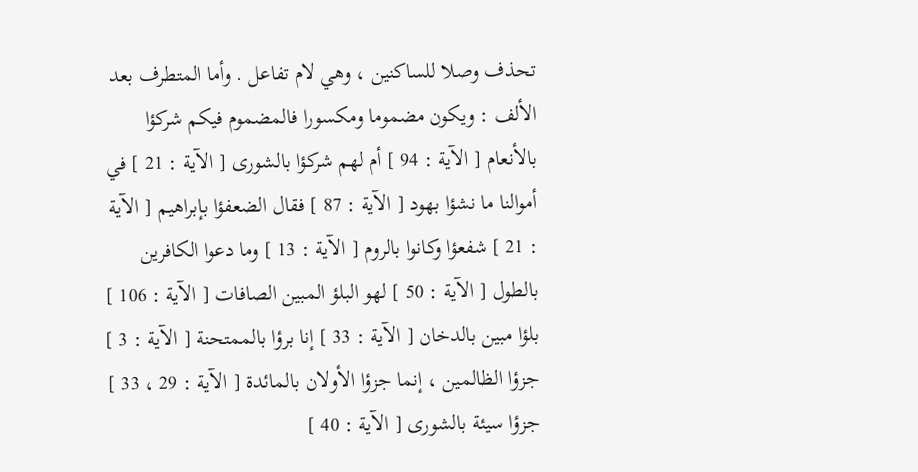تحذف وصلا للساكنين ، وهي لام تفاعل . وأما المتطرف بعد الألف : ويكون مضموما ومكسورا فالمضموم فيكم شركؤا بالأنعام [ الآية : 94 ] أم لهم شركؤا بالشورى [ الآية : 21 ] في أموالنا ما نشؤا بهود [ الآية : 87 ] فقال الضعفؤا بإبراهيم [ الآية : 21 ] شفعؤا وكانوا بالروم [ الآية : 13 ] وما دعوا الكافرين بالطول [ الآية : 50 ] لهو البلؤ المبين الصافات [ الآية : 106 ] بلؤا مبين بالدخان [ الآية : 33 ] إنا برؤا بالممتحنة [ الآية : 3 ] جزؤا الظالمين ، إنما جزؤا الأولان بالمائدة [ الآية : 29 ، 33 ] جزؤا سيئة بالشورى [ الآية : 40 ]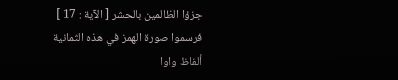جزؤا الظالمين بالحشر [ الآية : 17 ] فرسموا صورة الهمز في هذه الثمانية ألفاظ واوا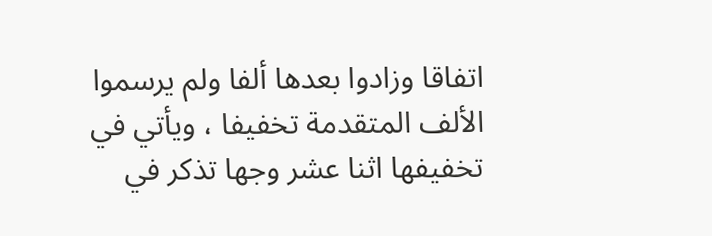اتفاقا وزادوا بعدها ألفا ولم يرسموا الألف المتقدمة تخفيفا ، ويأتي في تخفيفها اثنا عشر وجها تذكر في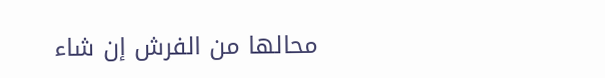محالها من الفرش إن شاء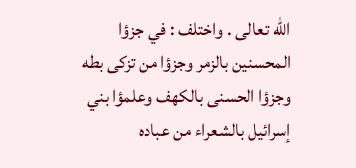اللّه تعالى . واختلف : في جزؤا المحسنين بالزمر وجزؤا من تزكى بطه وجزؤا الحسنى بالكهف وعلمؤا بني إسرائيل بالشعراء من عباده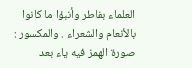العلماء بفاطر وأنبؤا ما كانوا بالأنعام والشعراء . والمكسور : صورة الهمز فيه ياء بعد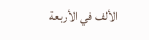الألف في الأربعة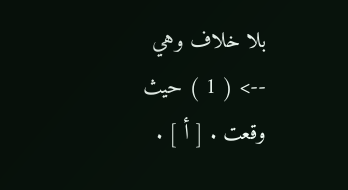بلا خلاف وهي
--> ( 1 ) حيث وقعت . [ أ ] .